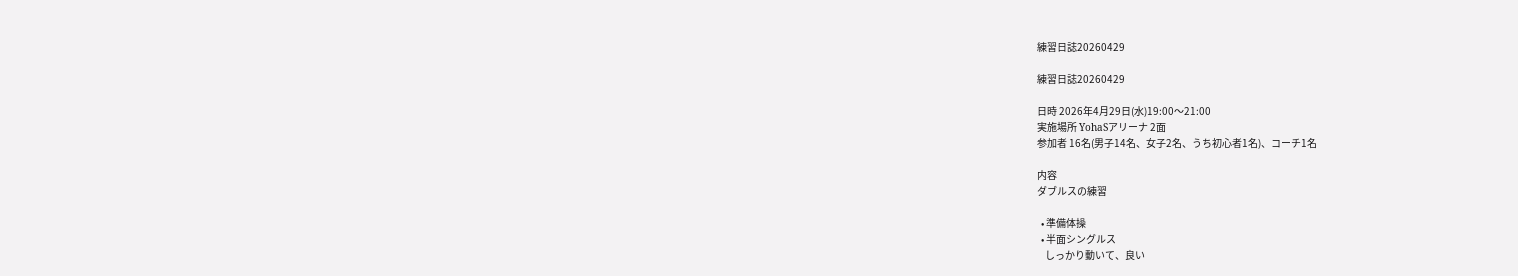練習日誌20260429

練習日誌20260429

日時 2026年4月29日(水)19:00〜21:00
実施場所 YohaSアリーナ 2面
参加者 16名(男子14名、女子2名、うち初心者1名)、コーチ1名

内容
ダブルスの練習

  • 準備体操
  • 半面シングルス
    しっかり動いて、良い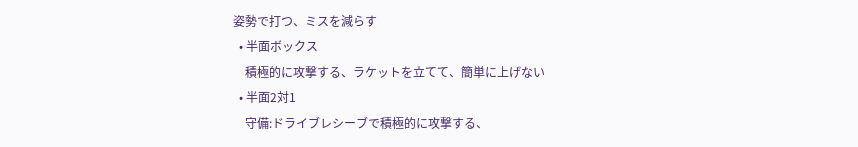姿勢で打つ、ミスを減らす
  • 半面ボックス
    積極的に攻撃する、ラケットを立てて、簡単に上げない
  • 半面2対1
    守備:ドライブレシーブで積極的に攻撃する、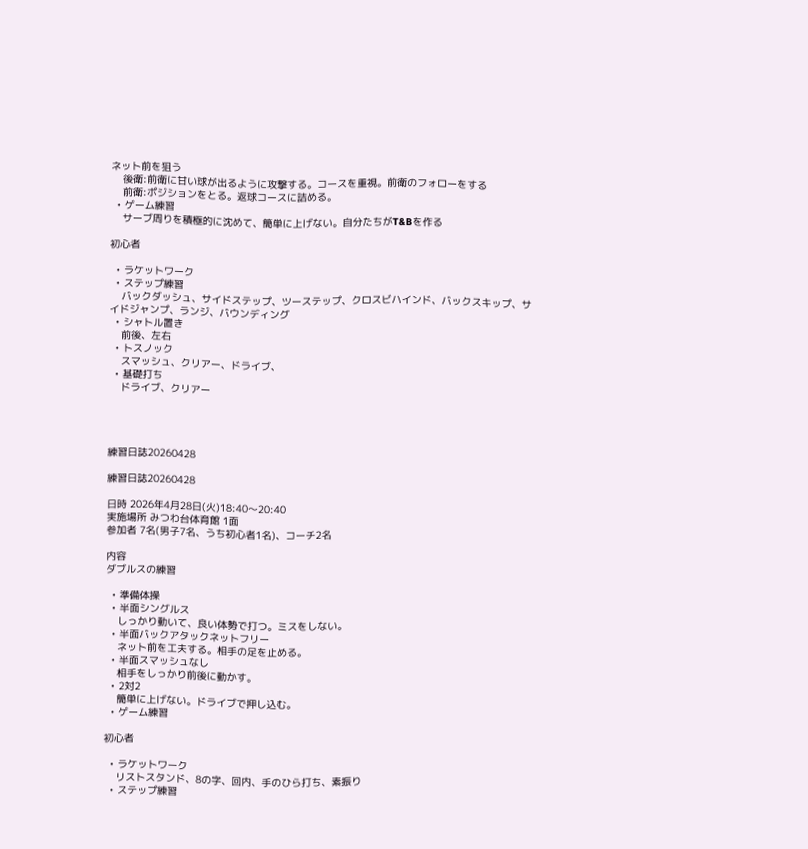ネット前を狙う
    後衛:前衛に甘い球が出るように攻撃する。コースを重視。前衛のフォローをする
    前衛:ポジションをとる。返球コースに詰める。
  • ゲーム練習
    サーブ周りを積極的に沈めて、簡単に上げない。自分たちがT&Bを作る

初心者

  • ラケットワーク
  • ステップ練習
    バックダッシュ、サイドステップ、ツーステップ、クロスビハインド、バックスキップ、サイドジャンプ、ランジ、バウンディング
  • シャトル置き
    前後、左右
  • トスノック
    スマッシュ、クリアー、ドライブ、
  • 基礎打ち
    ドライブ、クリアー




練習日誌20260428

練習日誌20260428

日時 2026年4月28日(火)18:40〜20:40
実施場所 みつわ台体育館 1面
参加者 7名(男子7名、うち初心者1名)、コーチ2名

内容
ダブルスの練習

  • 準備体操
  • 半面シングルス
    しっかり動いて、良い体勢で打つ。ミスをしない。
  • 半面バックアタックネットフリー
    ネット前を工夫する。相手の足を止める。
  • 半面スマッシュなし
    相手をしっかり前後に動かす。
  • 2対2
    簡単に上げない。ドライブで押し込む。
  • ゲーム練習

初心者

  • ラケットワーク
    リストスタンド、8の字、回内、手のひら打ち、素振り
  • ステップ練習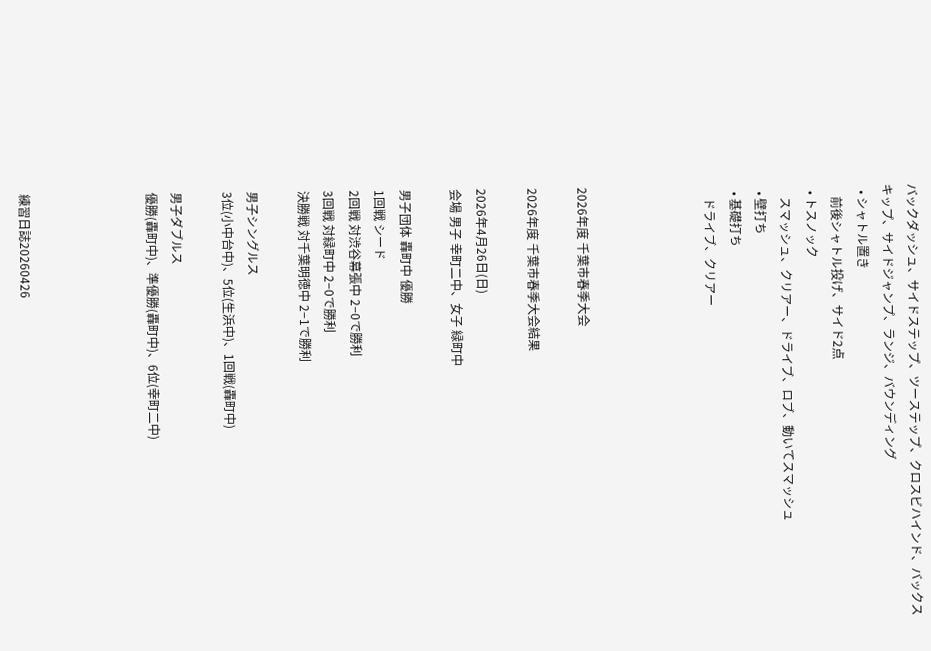バックダッシュ、サイドステップ、ツーステップ、クロスビハインド、バックスキップ、サイドジャンプ、ランジ、バウンディング
  • シャトル置き
    前後シャトル投げ、サイド2点
  • トスノック
    スマッシュ、クリアー、ドライブ、ロブ、動いてスマッシュ
  • 壁打ち
  • 基礎打ち
    ドライブ、クリアー




2026年度 千葉市春季大会

2026年度 千葉市春季大会結果

2026年4月26日(日)
会場 男子 幸町二中、女子 緑町中

男子団体 轟町中 優勝
1回戦 シード
2回戦 対渋谷幕張中 2−0で勝利
3回戦 対緑町中 2−0で勝利
決勝戦 対千葉明徳中 2−1で勝利

男子シングルス
3位(小中台中)、5位(生浜中)、1回戦(轟町中)

男子ダブルス
優勝(轟町中)、準優勝(轟町中)、6位(幸町二中)




練習日誌20260426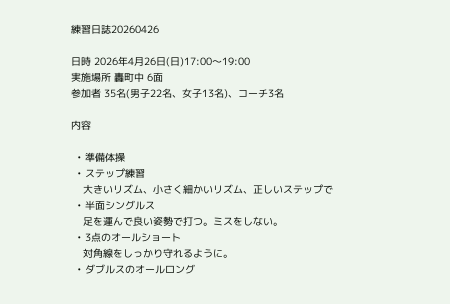練習日誌20260426

日時 2026年4月26日(日)17:00〜19:00
実施場所 轟町中 6面
参加者 35名(男子22名、女子13名)、コーチ3名

内容

  • 準備体操
  • ステップ練習
    大きいリズム、小さく細かいリズム、正しいステップで
  • 半面シングルス
    足を運んで良い姿勢で打つ。ミスをしない。
  • 3点のオールショート
    対角線をしっかり守れるように。
  • ダブルスのオールロング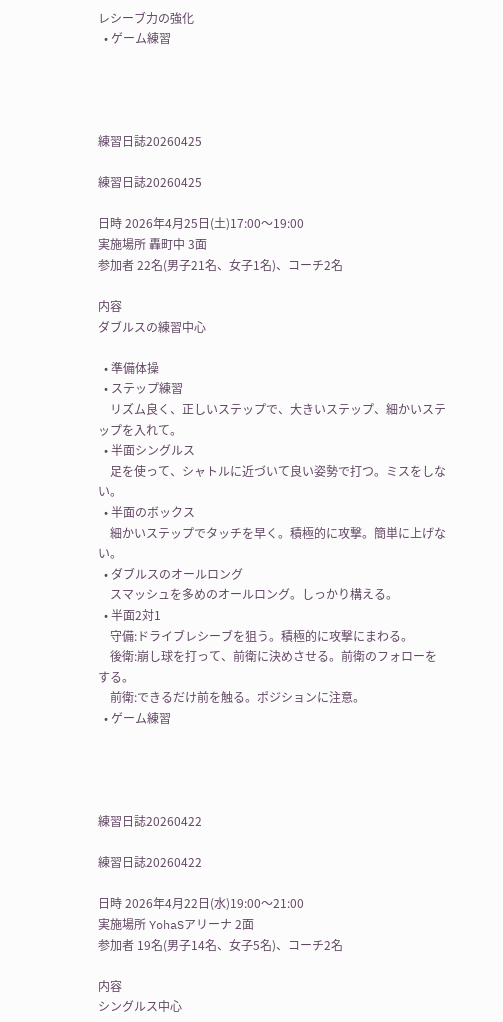レシーブ力の強化
  • ゲーム練習




練習日誌20260425

練習日誌20260425

日時 2026年4月25日(土)17:00〜19:00
実施場所 轟町中 3面
参加者 22名(男子21名、女子1名)、コーチ2名

内容
ダブルスの練習中心

  • 準備体操
  • ステップ練習
    リズム良く、正しいステップで、大きいステップ、細かいステップを入れて。
  • 半面シングルス
    足を使って、シャトルに近づいて良い姿勢で打つ。ミスをしない。
  • 半面のボックス
    細かいステップでタッチを早く。積極的に攻撃。簡単に上げない。
  • ダブルスのオールロング
    スマッシュを多めのオールロング。しっかり構える。
  • 半面2対1
    守備:ドライブレシーブを狙う。積極的に攻撃にまわる。
    後衛:崩し球を打って、前衛に決めさせる。前衛のフォローをする。
    前衛:できるだけ前を触る。ポジションに注意。
  • ゲーム練習




練習日誌20260422

練習日誌20260422

日時 2026年4月22日(水)19:00〜21:00
実施場所 YohaSアリーナ 2面
参加者 19名(男子14名、女子5名)、コーチ2名

内容
シングルス中心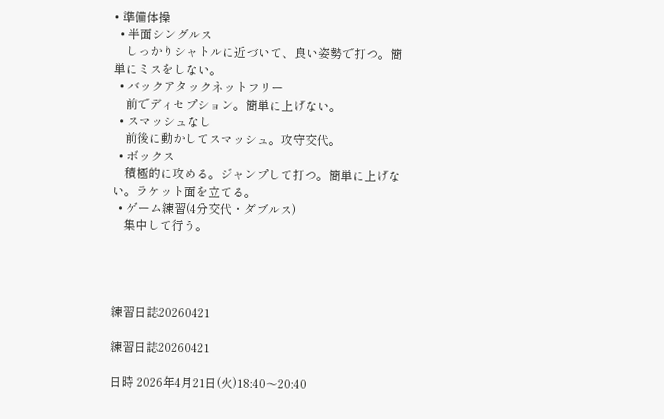• 準備体操
  • 半面シングルス
    しっかりシャトルに近づいて、良い姿勢で打つ。簡単にミスをしない。
  • バックアタックネットフリー
    前でディセプション。簡単に上げない。
  • スマッシュなし
    前後に動かしてスマッシュ。攻守交代。
  • ボックス
    積極的に攻める。ジャンプして打つ。簡単に上げない。ラケット面を立てる。
  • ゲーム練習(4分交代・ダブルス)
    集中して行う。




練習日誌20260421

練習日誌20260421

日時 2026年4月21日(火)18:40〜20:40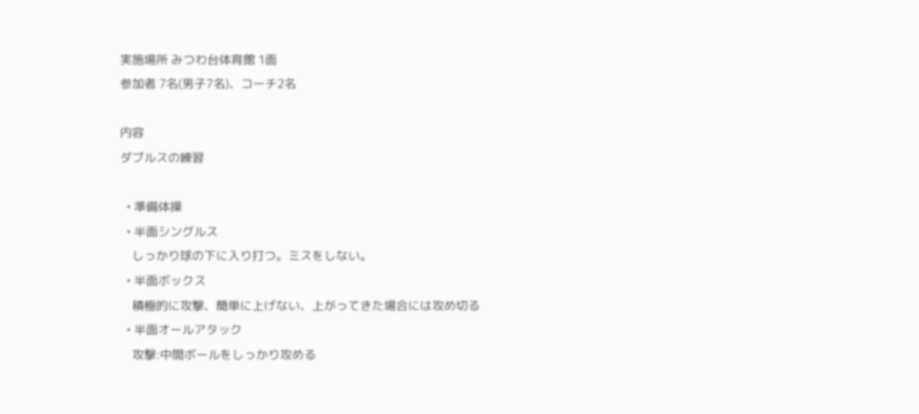実施場所 みつわ台体育館 1面
参加者 7名(男子7名)、コーチ2名

内容
ダブルスの練習

  • 準備体操
  • 半面シングルス
    しっかり球の下に入り打つ。ミスをしない。
  • 半面ボックス
    積極的に攻撃、簡単に上げない、上がってきた場合には攻め切る
  • 半面オールアタック
    攻撃:中間ボールをしっかり攻める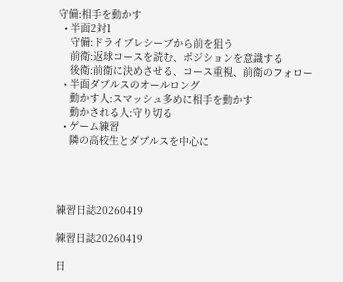守備:相手を動かす
  • 半面2対1
    守備:ドライブレシーブから前を狙う
    前衛:返球コースを読む、ポジションを意識する
    後衛:前衛に決めさせる、コース重視、前衛のフォロー
  • 半面ダブルスのオールロング
    動かす人:スマッシュ多めに相手を動かす
    動かされる人:守り切る
  • ゲーム練習
    隣の高校生とダブルスを中心に




練習日誌20260419

練習日誌20260419

日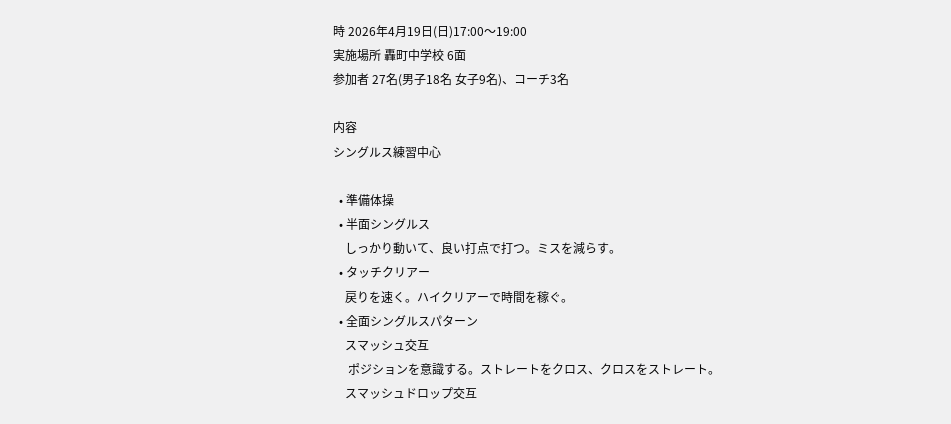時 2026年4月19日(日)17:00〜19:00
実施場所 轟町中学校 6面
参加者 27名(男子18名 女子9名)、コーチ3名

内容
シングルス練習中心

  • 準備体操
  • 半面シングルス
    しっかり動いて、良い打点で打つ。ミスを減らす。
  • タッチクリアー
    戻りを速く。ハイクリアーで時間を稼ぐ。
  • 全面シングルスパターン
    スマッシュ交互
     ポジションを意識する。ストレートをクロス、クロスをストレート。
    スマッシュドロップ交互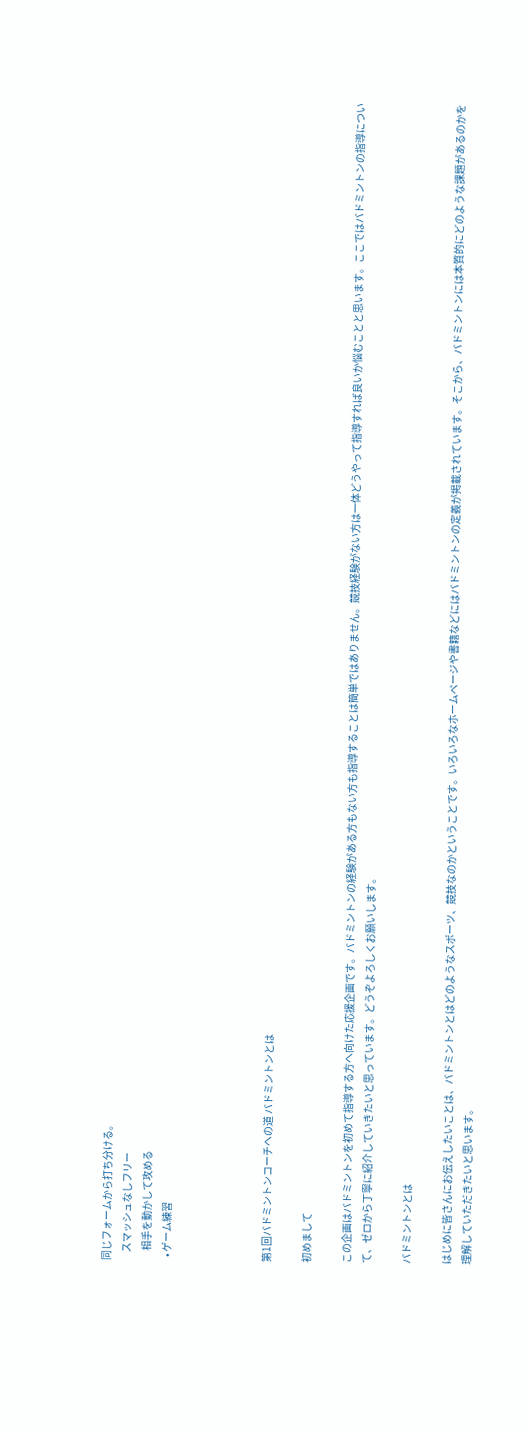同じフォームから打ち分ける。
    スマッシュなしフリー
     相手を動かして攻める
  • ゲーム練習




第1回バドミントンコーチへの道 バドミントンとは

初めまして

この企画はバドミントンを初めて指導する方へ向けた応援企画です。バドミントンの経験がある方もない方も指導することは簡単ではありません。競技経験がない方は一体どうやって指導すれば良いか悩むことと思います。ここではバドミントンの指導について、ゼロから丁寧に紹介していきたいと思っています。どうぞよろしくお願いします。

バドミントンとは

はじめに皆さんにお伝えしたいことは、バドミントンとはどのようなスポーツ、競技なのかということです。いろいろなホームページや書籍などにはバドミントンの定義が掲載されています。そこから、バドミントンには本質的にどのような課題があるのかを理解していただきたいと思います。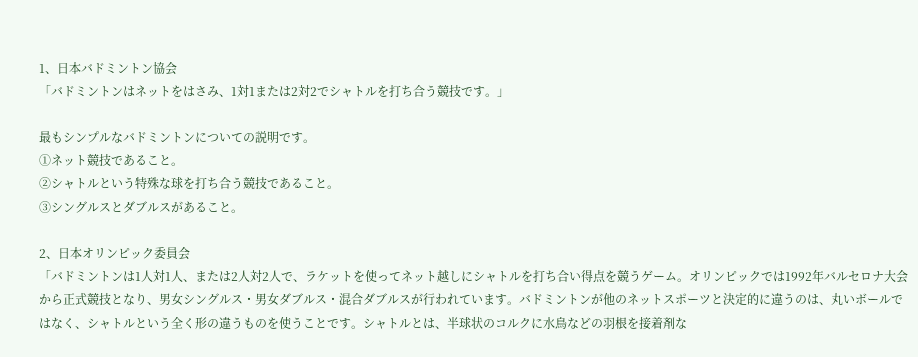1、日本バドミントン協会
「バドミントンはネットをはさみ、1対1または2対2でシャトルを打ち合う競技です。」

最もシンプルなバドミントンについての説明です。
①ネット競技であること。
②シャトルという特殊な球を打ち合う競技であること。
③シングルスとダブルスがあること。

2、日本オリンピック委員会
「バドミントンは1人対1人、または2人対2人で、ラケットを使ってネット越しにシャトルを打ち合い得点を競うゲーム。オリンピックでは1992年バルセロナ大会から正式競技となり、男女シングルス・男女ダブルス・混合ダブルスが行われています。バドミントンが他のネットスポーツと決定的に違うのは、丸いボールではなく、シャトルという全く形の違うものを使うことです。シャトルとは、半球状のコルクに水鳥などの羽根を接着剤な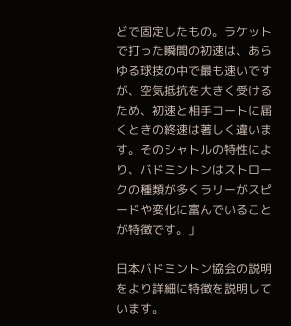どで固定したもの。ラケットで打った瞬間の初速は、あらゆる球技の中で最も速いですが、空気抵抗を大きく受けるため、初速と相手コートに届くときの終速は著しく違います。そのシャトルの特性により、バドミントンはストロークの種類が多くラリーがスピードや変化に富んでいることが特徴です。」

日本バドミントン協会の説明をより詳細に特徴を説明しています。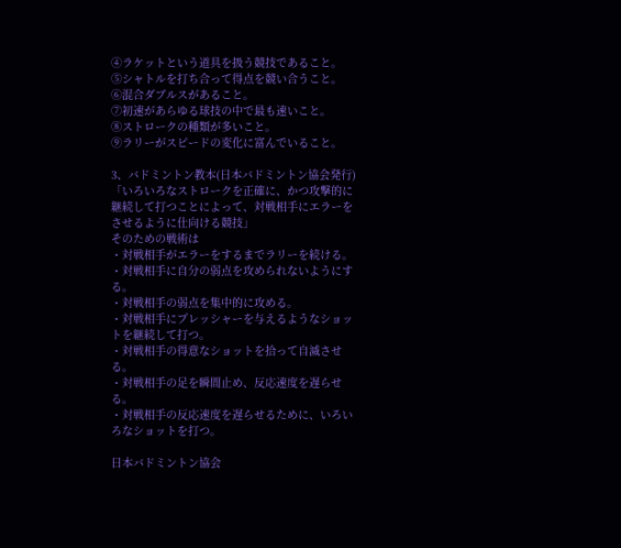④ラケットという道具を扱う競技であること。
⑤シャトルを打ち合って得点を競い合うこと。
⑥混合ダブルスがあること。
⑦初速があらゆる球技の中で最も速いこと。
⑧ストロークの種類が多いこと。
⑨ラリーがスピードの変化に富んでいること。

3、バドミントン教本(日本バドミントン協会発行)
「いろいろなストロークを正確に、かつ攻撃的に継続して打つことによって、対戦相手にエラーをさせるように仕向ける競技」
そのための戦術は
・対戦相手がエラーをするまでラリーを続ける。
・対戦相手に自分の弱点を攻められないようにする。
・対戦相手の弱点を集中的に攻める。
・対戦相手にプレッシャーを与えるようなショットを継続して打つ。
・対戦相手の得意なショットを拾って自滅させる。
・対戦相手の足を瞬間止め、反応速度を遅らせる。
・対戦相手の反応速度を遅らせるために、いろいろなショットを打つ。

日本バドミントン協会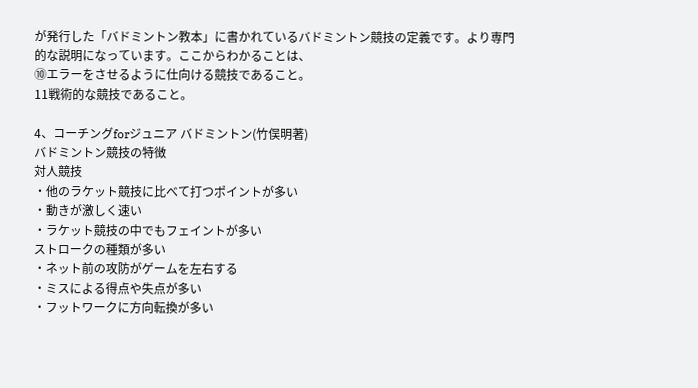が発行した「バドミントン教本」に書かれているバドミントン競技の定義です。より専門的な説明になっています。ここからわかることは、
⑩エラーをさせるように仕向ける競技であること。
11戦術的な競技であること。

4、コーチングforジュニア バドミントン(竹俣明著)
バドミントン競技の特徴
対人競技
・他のラケット競技に比べて打つポイントが多い
・動きが激しく速い
・ラケット競技の中でもフェイントが多い
ストロークの種類が多い
・ネット前の攻防がゲームを左右する
・ミスによる得点や失点が多い
・フットワークに方向転換が多い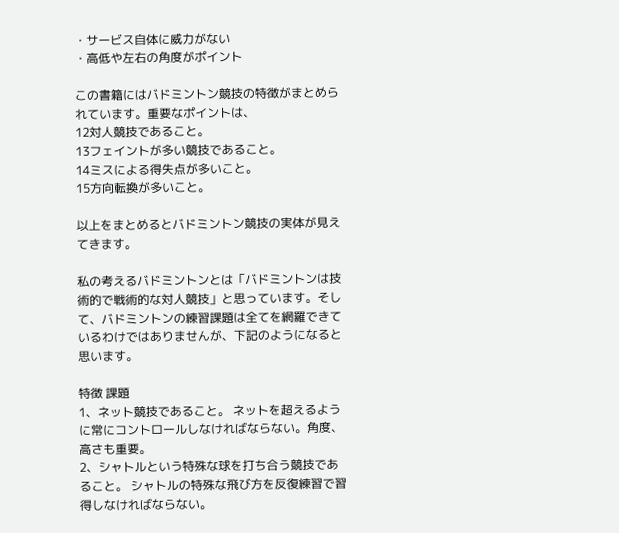・サービス自体に威力がない
・高低や左右の角度がポイント

この書籍にはバドミントン競技の特徴がまとめられています。重要なポイントは、
12対人競技であること。
13フェイントが多い競技であること。
14ミスによる得失点が多いこと。
15方向転換が多いこと。

以上をまとめるとバドミントン競技の実体が見えてきます。

私の考えるバドミントンとは「バドミントンは技術的で戦術的な対人競技」と思っています。そして、バドミントンの練習課題は全てを網羅できているわけではありませんが、下記のようになると思います。

特徴 課題
1、ネット競技であること。 ネットを超えるように常にコントロールしなければならない。角度、高さも重要。
2、シャトルという特殊な球を打ち合う競技であること。 シャトルの特殊な飛び方を反復練習で習得しなければならない。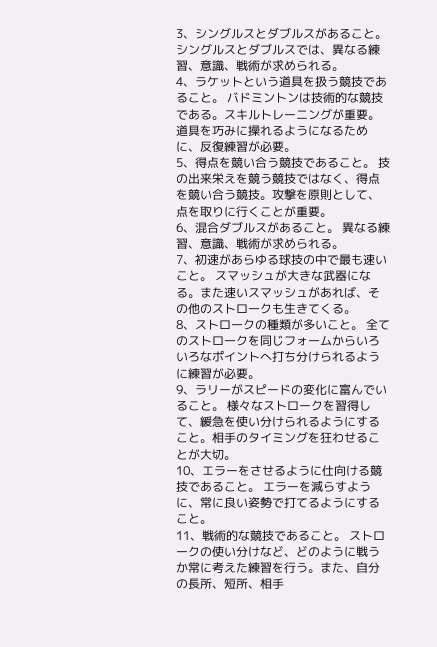3、シングルスとダブルスがあること。 シングルスとダブルスでは、異なる練習、意識、戦術が求められる。
4、ラケットという道具を扱う競技であること。 バドミントンは技術的な競技である。スキルトレーニングが重要。道具を巧みに操れるようになるために、反復練習が必要。
5、得点を競い合う競技であること。 技の出来栄えを競う競技ではなく、得点を競い合う競技。攻撃を原則として、点を取りに行くことが重要。
6、混合ダブルスがあること。 異なる練習、意識、戦術が求められる。
7、初速があらゆる球技の中で最も速いこと。 スマッシュが大きな武器になる。また速いスマッシュがあれば、その他のストロークも生きてくる。
8、ストロークの種類が多いこと。 全てのストロークを同じフォームからいろいろなポイントへ打ち分けられるように練習が必要。
9、ラリーがスピードの変化に富んでいること。 様々なストロークを習得して、緩急を使い分けられるようにすること。相手のタイミングを狂わせることが大切。
10、エラーをさせるように仕向ける競技であること。 エラーを減らすように、常に良い姿勢で打てるようにすること。
11、戦術的な競技であること。 ストロークの使い分けなど、どのように戦うか常に考えた練習を行う。また、自分の長所、短所、相手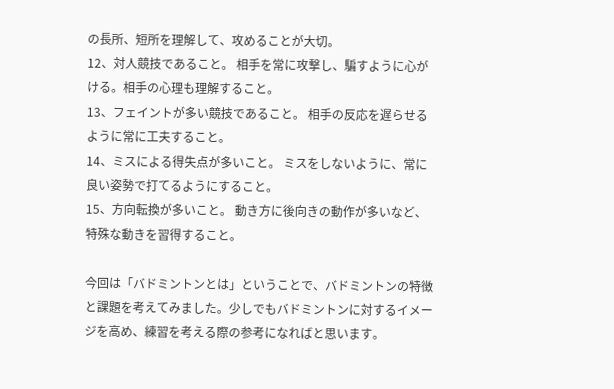の長所、短所を理解して、攻めることが大切。
12、対人競技であること。 相手を常に攻撃し、騙すように心がける。相手の心理も理解すること。
13、フェイントが多い競技であること。 相手の反応を遅らせるように常に工夫すること。
14、ミスによる得失点が多いこと。 ミスをしないように、常に良い姿勢で打てるようにすること。
15、方向転換が多いこと。 動き方に後向きの動作が多いなど、特殊な動きを習得すること。

今回は「バドミントンとは」ということで、バドミントンの特徴と課題を考えてみました。少しでもバドミントンに対するイメージを高め、練習を考える際の参考になればと思います。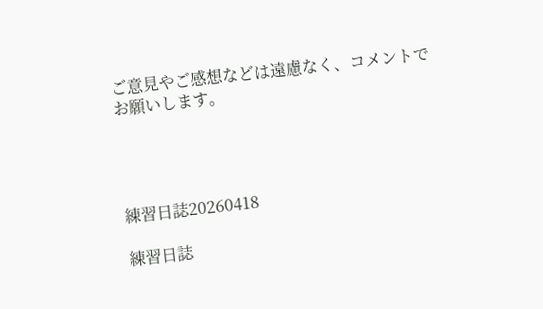ご意見やご感想などは遠慮なく、コメントでお願いします。




練習日誌20260418

練習日誌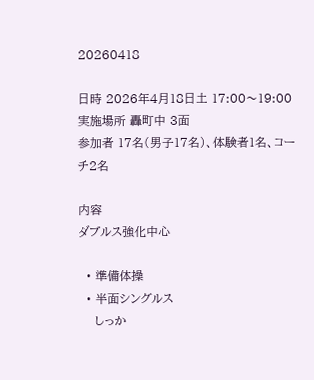20260418

日時 2026年4月18日土 17:00〜19:00
実施場所 轟町中 3面
参加者 17名(男子17名)、体験者1名、コーチ2名

内容
ダブルス強化中心

  • 準備体操
  • 半面シングルス
    しっか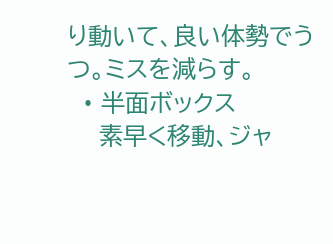り動いて、良い体勢でうつ。ミスを減らす。
  • 半面ボックス
    素早く移動、ジャ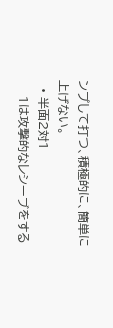ンプして打つ、積極的に、簡単に上げない。
  • 半面2対1
    1は攻撃的なレシーブをする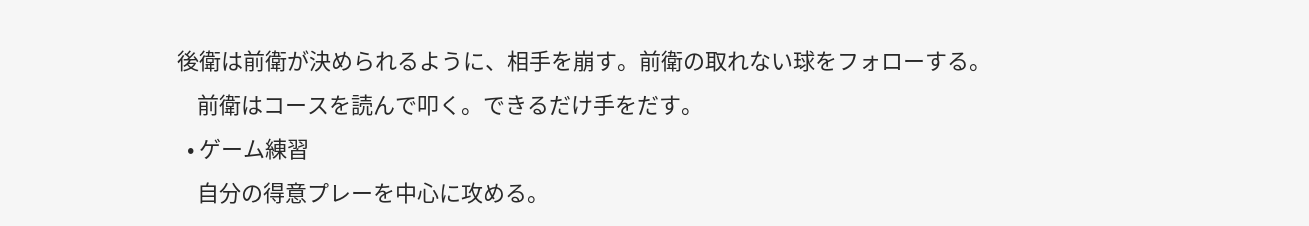後衛は前衛が決められるように、相手を崩す。前衛の取れない球をフォローする。
    前衛はコースを読んで叩く。できるだけ手をだす。
  • ゲーム練習
    自分の得意プレーを中心に攻める。